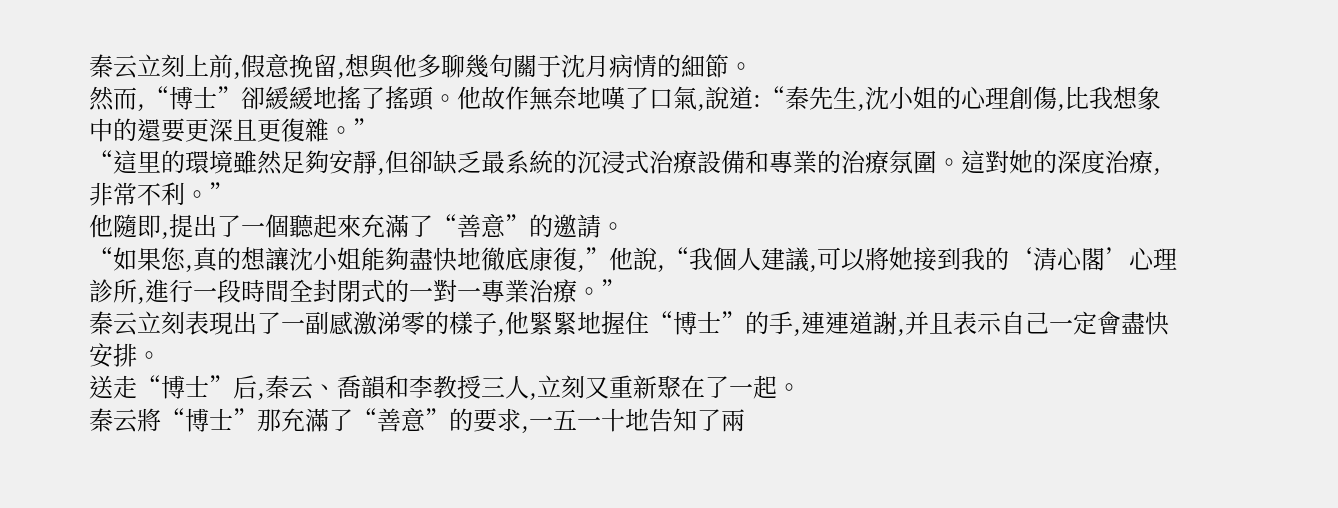秦云立刻上前,假意挽留,想與他多聊幾句關于沈月病情的細節。
然而,“博士”卻緩緩地搖了搖頭。他故作無奈地嘆了口氣,說道:“秦先生,沈小姐的心理創傷,比我想象中的還要更深且更復雜。”
“這里的環境雖然足夠安靜,但卻缺乏最系統的沉浸式治療設備和專業的治療氛圍。這對她的深度治療,非常不利。”
他隨即,提出了一個聽起來充滿了“善意”的邀請。
“如果您,真的想讓沈小姐能夠盡快地徹底康復,”他說,“我個人建議,可以將她接到我的‘清心閣’心理診所,進行一段時間全封閉式的一對一專業治療。”
秦云立刻表現出了一副感激涕零的樣子,他緊緊地握住“博士”的手,連連道謝,并且表示自己一定會盡快安排。
送走“博士”后,秦云、喬韻和李教授三人,立刻又重新聚在了一起。
秦云將“博士”那充滿了“善意”的要求,一五一十地告知了兩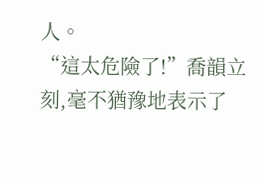人。
“這太危險了!”喬韻立刻,毫不猶豫地表示了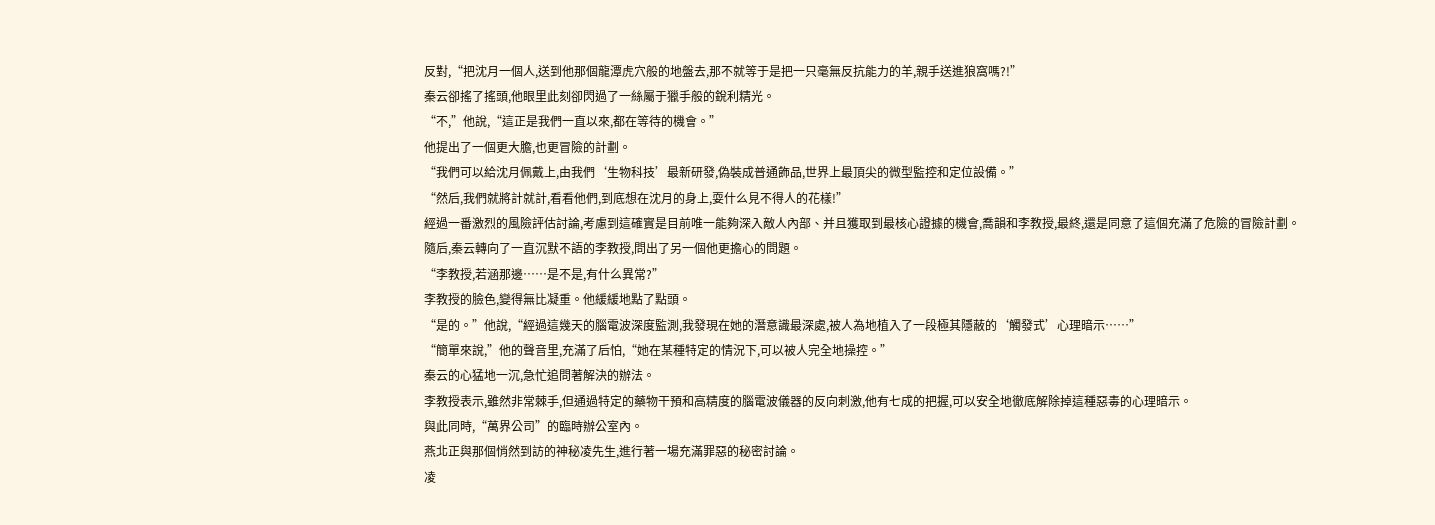反對,“把沈月一個人,送到他那個龍潭虎穴般的地盤去,那不就等于是把一只毫無反抗能力的羊,親手送進狼窩嗎?!”
秦云卻搖了搖頭,他眼里此刻卻閃過了一絲屬于獵手般的銳利精光。
“不,”他說,“這正是我們一直以來,都在等待的機會。”
他提出了一個更大膽,也更冒險的計劃。
“我們可以給沈月佩戴上,由我們‘生物科技’最新研發,偽裝成普通飾品,世界上最頂尖的微型監控和定位設備。”
“然后,我們就將計就計,看看他們,到底想在沈月的身上,耍什么見不得人的花樣!”
經過一番激烈的風險評估討論,考慮到這確實是目前唯一能夠深入敵人內部、并且獲取到最核心證據的機會,喬韻和李教授,最終,還是同意了這個充滿了危險的冒險計劃。
隨后,秦云轉向了一直沉默不語的李教授,問出了另一個他更擔心的問題。
“李教授,若涵那邊……是不是,有什么異常?”
李教授的臉色,變得無比凝重。他緩緩地點了點頭。
“是的。”他說,“經過這幾天的腦電波深度監測,我發現在她的潛意識最深處,被人為地植入了一段極其隱蔽的‘觸發式’心理暗示……”
“簡單來說,”他的聲音里,充滿了后怕,“她在某種特定的情況下,可以被人完全地操控。”
秦云的心猛地一沉,急忙追問著解決的辦法。
李教授表示,雖然非常棘手,但通過特定的藥物干預和高精度的腦電波儀器的反向刺激,他有七成的把握,可以安全地徹底解除掉這種惡毒的心理暗示。
與此同時,“萬界公司”的臨時辦公室內。
燕北正與那個悄然到訪的神秘凌先生,進行著一場充滿罪惡的秘密討論。
凌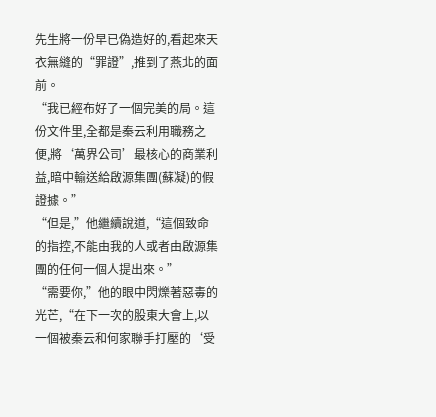先生將一份早已偽造好的,看起來天衣無縫的“罪證”,推到了燕北的面前。
“我已經布好了一個完美的局。這份文件里,全都是秦云利用職務之便,將‘萬界公司’最核心的商業利益,暗中輸送給啟源集團(蘇凝)的假證據。”
“但是,”他繼續說道,“這個致命的指控,不能由我的人或者由啟源集團的任何一個人提出來。”
“需要你,”他的眼中閃爍著惡毒的光芒,“在下一次的股東大會上,以一個被秦云和何家聯手打壓的‘受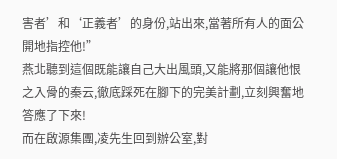害者’和‘正義者’的身份,站出來,當著所有人的面公開地指控他!”
燕北聽到這個既能讓自己大出風頭,又能將那個讓他恨之入骨的秦云,徹底踩死在腳下的完美計劃,立刻興奮地答應了下來!
而在啟源集團,凌先生回到辦公室,對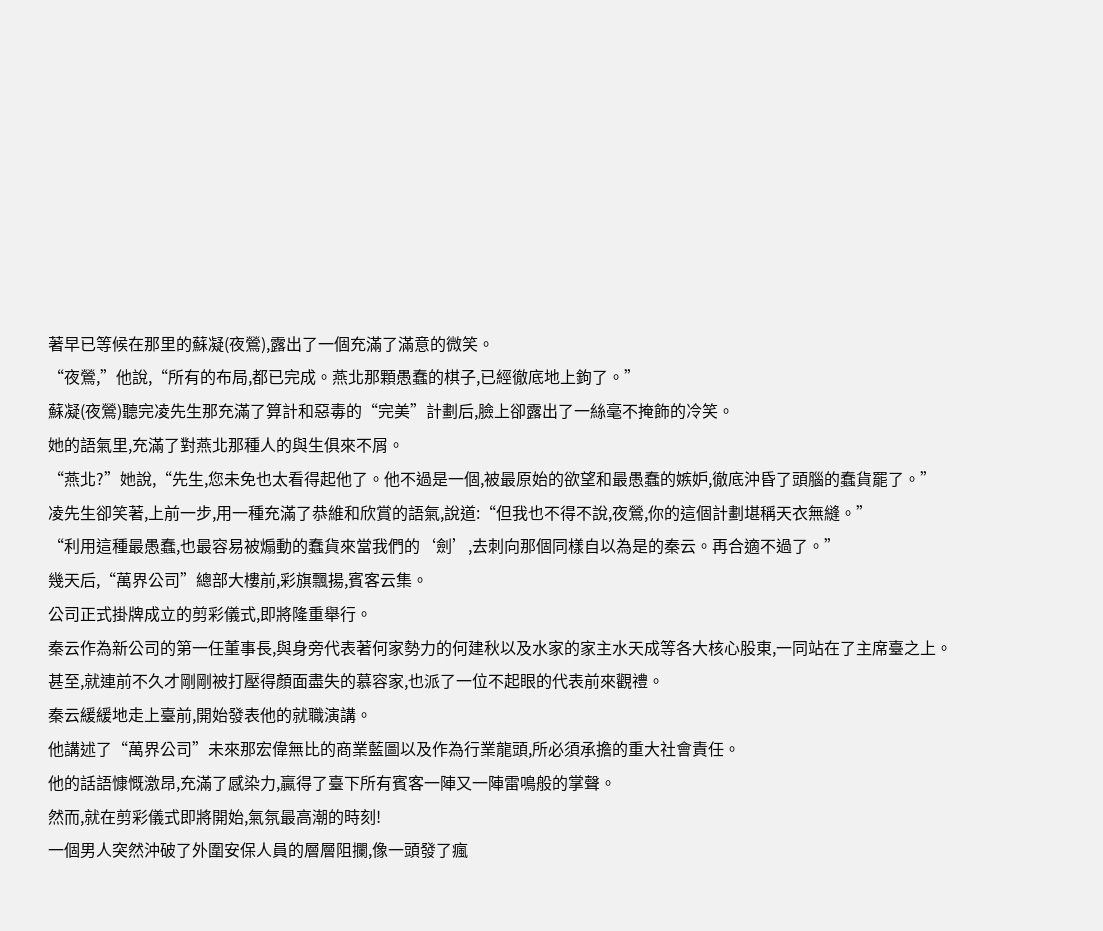著早已等候在那里的蘇凝(夜鶯),露出了一個充滿了滿意的微笑。
“夜鶯,”他說,“所有的布局,都已完成。燕北那顆愚蠢的棋子,已經徹底地上鉤了。”
蘇凝(夜鶯)聽完凌先生那充滿了算計和惡毒的“完美”計劃后,臉上卻露出了一絲毫不掩飾的冷笑。
她的語氣里,充滿了對燕北那種人的與生俱來不屑。
“燕北?”她說,“先生,您未免也太看得起他了。他不過是一個,被最原始的欲望和最愚蠢的嫉妒,徹底沖昏了頭腦的蠢貨罷了。”
凌先生卻笑著,上前一步,用一種充滿了恭維和欣賞的語氣,說道:“但我也不得不說,夜鶯,你的這個計劃堪稱天衣無縫。”
“利用這種最愚蠢,也最容易被煽動的蠢貨來當我們的‘劍’,去刺向那個同樣自以為是的秦云。再合適不過了。”
幾天后,“萬界公司”總部大樓前,彩旗飄揚,賓客云集。
公司正式掛牌成立的剪彩儀式,即將隆重舉行。
秦云作為新公司的第一任董事長,與身旁代表著何家勢力的何建秋以及水家的家主水天成等各大核心股東,一同站在了主席臺之上。
甚至,就連前不久才剛剛被打壓得顏面盡失的慕容家,也派了一位不起眼的代表前來觀禮。
秦云緩緩地走上臺前,開始發表他的就職演講。
他講述了“萬界公司”未來那宏偉無比的商業藍圖以及作為行業龍頭,所必須承擔的重大社會責任。
他的話語慷慨激昂,充滿了感染力,贏得了臺下所有賓客一陣又一陣雷鳴般的掌聲。
然而,就在剪彩儀式即將開始,氣氛最高潮的時刻!
一個男人突然沖破了外圍安保人員的層層阻攔,像一頭發了瘋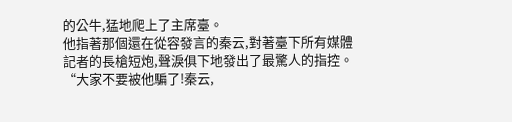的公牛,猛地爬上了主席臺。
他指著那個還在從容發言的秦云,對著臺下所有媒體記者的長槍短炮,聲淚俱下地發出了最驚人的指控。
“大家不要被他騙了!秦云,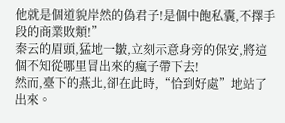他就是個道貌岸然的偽君子!是個中飽私囊,不擇手段的商業敗類!”
秦云的眉頭,猛地一皺,立刻示意身旁的保安,將這個不知從哪里冒出來的瘋子帶下去!
然而,臺下的燕北,卻在此時,“恰到好處”地站了出來。